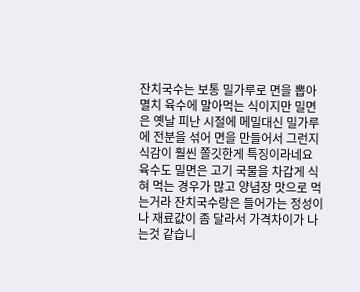잔치국수는 보통 밀가루로 면을 뽑아 멸치 육수에 말아먹는 식이지만 밀면은 옛날 피난 시절에 메밀대신 밀가루에 전분을 섞어 면을 만들어서 그런지 식감이 훨씬 쫄깃한게 특징이라네요 육수도 밀면은 고기 국물을 차갑게 식혀 먹는 경우가 많고 양념장 맛으로 먹는거라 잔치국수랑은 들어가는 정성이나 재료값이 좀 달라서 가격차이가 나는것 같습니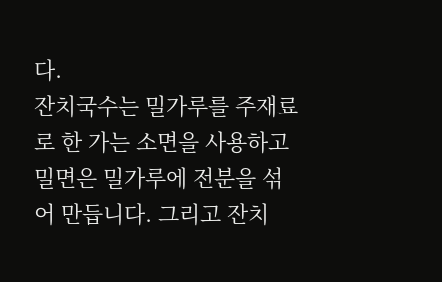다.
잔치국수는 밀가루를 주재료로 한 가는 소면을 사용하고 밀면은 밀가루에 전분을 섞어 만듭니다. 그리고 잔치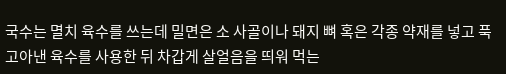국수는 멸치 육수를 쓰는데 밀면은 소 사골이나 돼지 뼈 혹은 각종 약재를 넣고 푹 고아낸 육수를 사용한 뒤 차갑게 살얼음을 띄워 먹는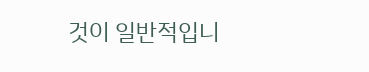것이 일반적입니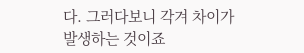다. 그러다보니 각겨 차이가 발생하는 것이죠